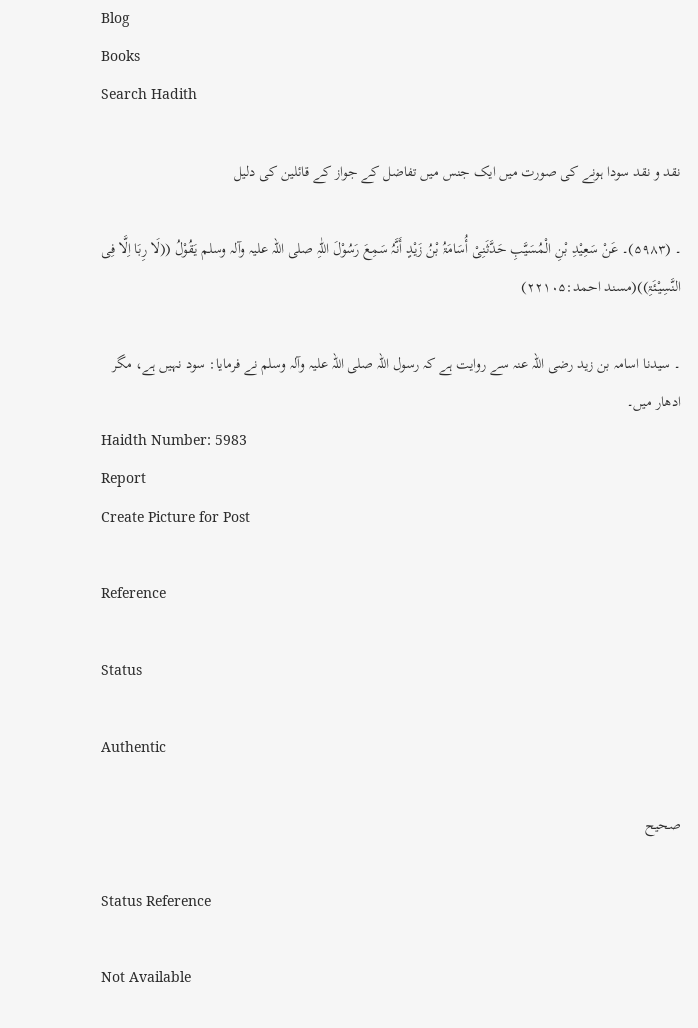Blog
Books
Search Hadith

نقد و نقد سودا ہونے کی صورت میں ایک جنس میں تفاضل کے جواز کے قائلین کی دلیل

۔ (۵۹۸۳)۔ عَنْ سَعِیْدِ بْنِ الْمُسَیَّبِ حَدَّثَنِیْ أُسَامَۃُ بْنُ زَیْدٍ أَنَّہُ سَمِعَ رَسُوْلَ اللّٰہِ ‌صلی ‌اللہ ‌علیہ ‌وآلہ ‌وسلم یَقُوْلُ ((لَا رِبَا اِلَّا فِی النَّسِیْئَۃِ))(مسند احمد:۲۲۱۰۵)

۔ سیدنا اسامہ بن زید ‌رضی ‌اللہ ‌عنہ سے روایت ہے کہ رسول اللہ ‌صلی ‌اللہ ‌علیہ ‌وآلہ ‌وسلم نے فرمایا: سود نہیں ہے، مگر ادھار میں۔
Haidth Number: 5983
Report
Create Picture for Post

Reference

Status

Authentic

صحیح

Status Reference

Not Available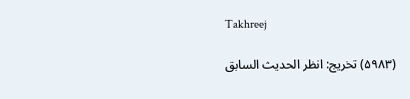Takhreej

(۵۹۸۳) تخریج: انظر الحدیث السابق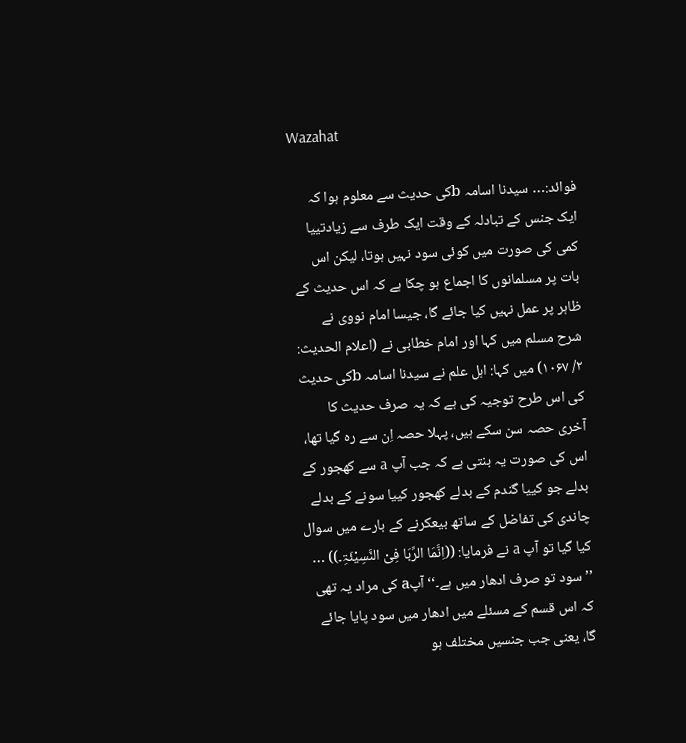Wazahat

فوائد:… سیدنا اسامہ bکی حدیث سے معلوم ہوا کہ ایک جنس کے تبادلہ کے وقت ایک طرف سے زیادتییا کمی کی صورت میں کوئی سود نہیں ہوتا، لیکن اس بات پر مسلمانوں کا اجماع ہو چکا ہے کہ اس حدیث کے ظاہر پر عمل نہیں کیا جائے گا، جیسا امام نووی نے شرح مسلم میں کہا اور امام خطابی نے (اعلام الحدیث: ۲/ ۱۰۶۷) میں کہا: اہل علم نے سیدنا اسامہ bکی حدیث کی اس طرح توجیہ کی ہے کہ یہ صرف حدیث کا آخری حصہ سن سکے ہیں، پہلا حصہ اِن سے رہ گیا تھا، اس کی صورت یہ بنتی ہے کہ جب آپ a سے کھجور کے بدلے جو کییا گندم کے بدلے کھجور کییا سونے کے بدلے چاندی کی تفاضل کے ساتھ بیعکرنے کے بارے میں سوال کیا گیا تو آپ a نے فرمایا: ((اِنَّمَا الرِّبَا فِیْ النَّسِیْئَۃِ۔)) … ’’سود تو صرف ادھار میں ہے۔‘‘ آپa کی مراد یہ تھی کہ اس قسم کے مسئلے میں ادھار میں سود پایا جائے گا، یعنی جب جنسیں مختلف ہو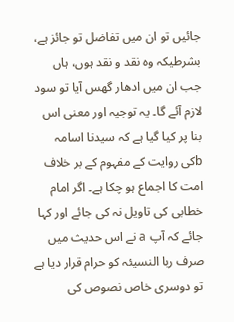جائیں تو ان میں تفاضل تو جائز ہے، بشرطیکہ وہ نقد و نقد ہوں، ہاں جب ان میں ادھار گھس آیا تو سود لازم آئے گا۔ یہ توجیہ اور معنی اس بنا پر کیا گیا ہے کہ سیدنا اسامہ bکی روایت کے مفہوم کے بر خلاف امت کا اجماع ہو چکا ہے۔ اگر امام خطابی کی تاویل نہ کی جائے اور کہا جائے کہ آپ a نے اس حدیث میں صرف ربا النسیئہ کو حرام قرار دیا ہے تو دوسری خاص نصوص کی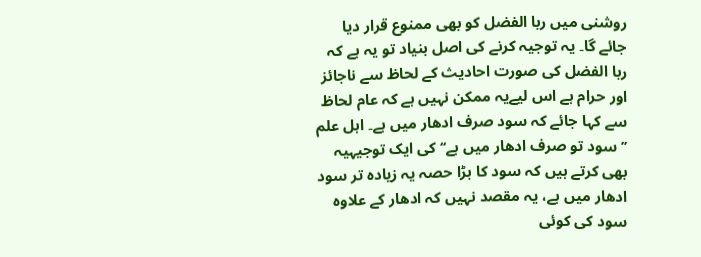روشنی میں ربا الفضل کو بھی ممنوع قرار دیا جائے گا۔ یہ توجیہ کرنے کی اصل بنیاد تو یہ ہے کہ ربا الفضل کی صورت احادیث کے لحاظ سے ناجائز اور حرام ہے اس لیےیہ ممکن نہیں ہے کہ عام لحاظ سے کہا جائے کہ سود صرف ادھار میں ہے۔ اہل علم ’’سود تو صرف ادھار میں ہے‘‘ کی ایک توجیہیہ بھی کرتے ہیں کہ سود کا بڑا حصہ یہ زیادہ تر سود ادھار میں ہے، یہ مقصد نہیں کہ ادھار کے علاوہ سود کی کوئی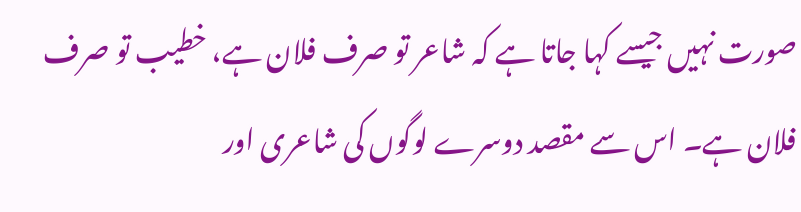صورت نہیں جیسے کہا جاتا ہے کہ شاعر تو صرف فلان ہے، خطیب تو صرف فلان ہے۔ اس سے مقصد دوسرے لوگوں کی شاعری اور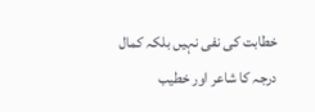خطابت کی نفی نہیں بلکہ کمال درجہ کا شاعر اور خطیب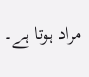مراد ہوتا ہے۔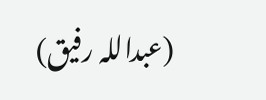(عبداللہ رفیق)